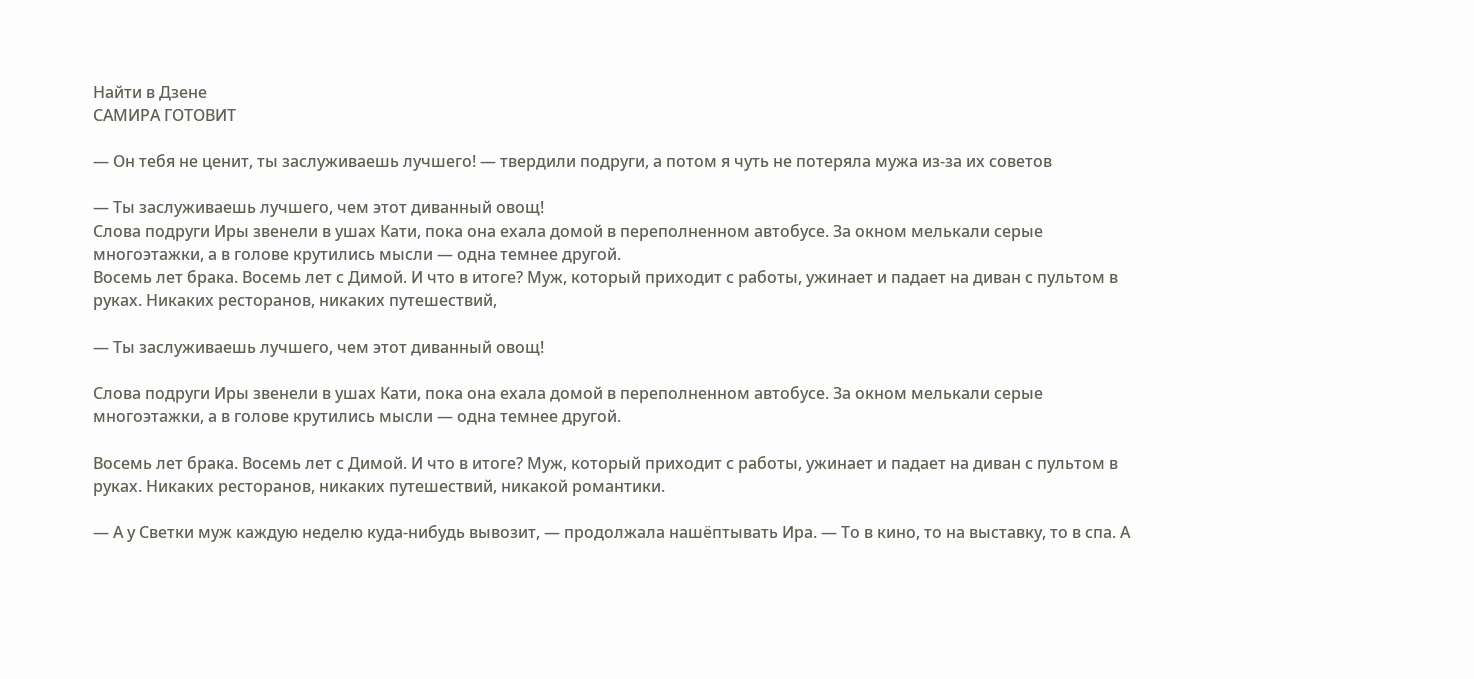Найти в Дзене
САМИРА ГОТОВИТ

— Он тебя не ценит, ты заслуживаешь лучшего! — твердили подруги, а потом я чуть не потеряла мужа из-за их советов

— Ты заслуживаешь лучшего, чем этот диванный овощ!
Слова подруги Иры звенели в ушах Кати, пока она ехала домой в переполненном автобусе. За окном мелькали серые многоэтажки, а в голове крутились мысли — одна темнее другой.
Восемь лет брака. Восемь лет с Димой. И что в итоге? Муж, который приходит с работы, ужинает и падает на диван с пультом в руках. Никаких ресторанов, никаких путешествий,

— Ты заслуживаешь лучшего, чем этот диванный овощ!

Слова подруги Иры звенели в ушах Кати, пока она ехала домой в переполненном автобусе. За окном мелькали серые многоэтажки, а в голове крутились мысли — одна темнее другой.

Восемь лет брака. Восемь лет с Димой. И что в итоге? Муж, который приходит с работы, ужинает и падает на диван с пультом в руках. Никаких ресторанов, никаких путешествий, никакой романтики.

— А у Светки муж каждую неделю куда-нибудь вывозит, — продолжала нашёптывать Ира. — То в кино, то на выставку, то в спа. А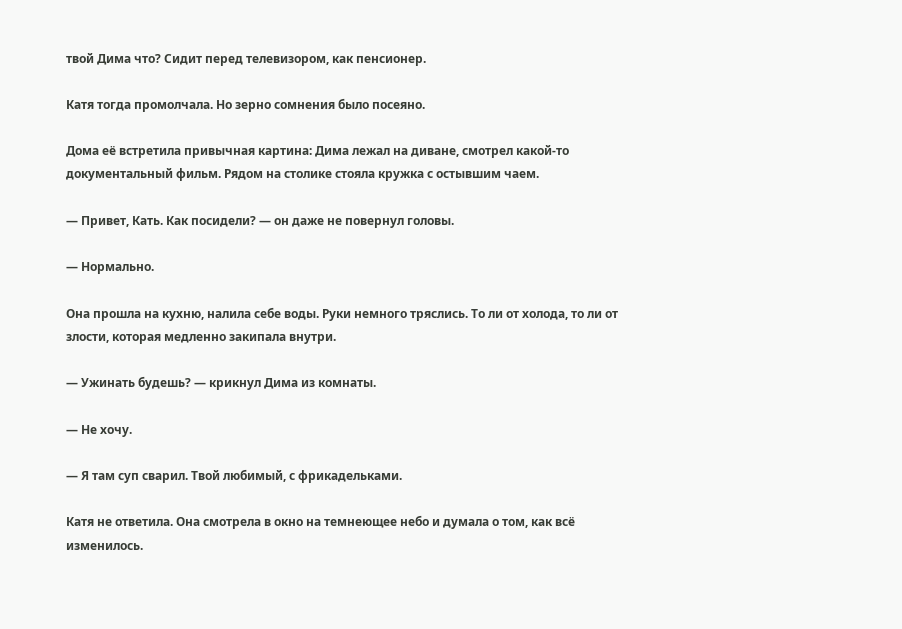твой Дима что? Сидит перед телевизором, как пенсионер.

Катя тогда промолчала. Но зерно сомнения было посеяно.

Дома её встретила привычная картина: Дима лежал на диване, смотрел какой-то документальный фильм. Рядом на столике стояла кружка с остывшим чаем.

— Привет, Кать. Как посидели? — он даже не повернул головы.

— Нормально.

Она прошла на кухню, налила себе воды. Руки немного тряслись. То ли от холода, то ли от злости, которая медленно закипала внутри.

— Ужинать будешь? — крикнул Дима из комнаты.

— Не хочу.

— Я там суп сварил. Твой любимый, с фрикадельками.

Катя не ответила. Она смотрела в окно на темнеющее небо и думала о том, как всё изменилось.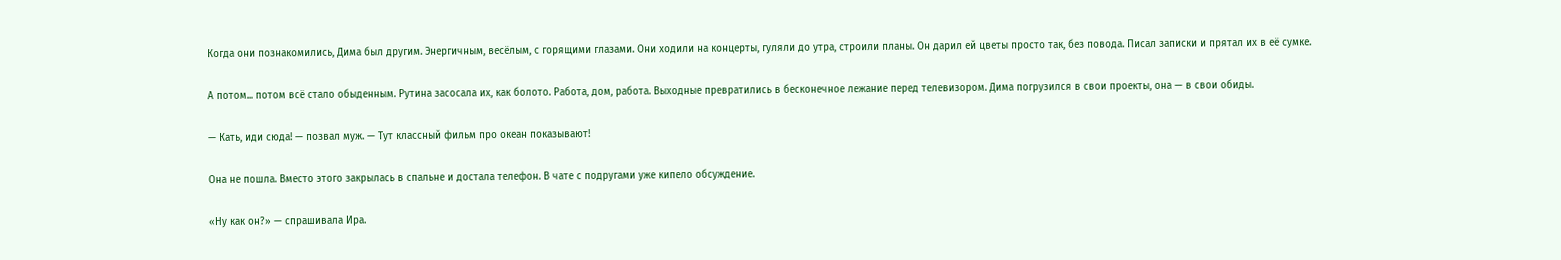Когда они познакомились, Дима был другим. Энергичным, весёлым, с горящими глазами. Они ходили на концерты, гуляли до утра, строили планы. Он дарил ей цветы просто так, без повода. Писал записки и прятал их в её сумке.

А потом... потом всё стало обыденным. Рутина засосала их, как болото. Работа, дом, работа. Выходные превратились в бесконечное лежание перед телевизором. Дима погрузился в свои проекты, она — в свои обиды.

— Кать, иди сюда! — позвал муж. — Тут классный фильм про океан показывают!

Она не пошла. Вместо этого закрылась в спальне и достала телефон. В чате с подругами уже кипело обсуждение.

«Ну как он?» — спрашивала Ира.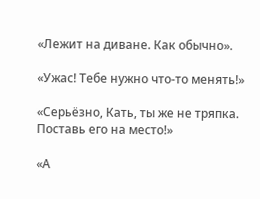«Лежит на диване. Как обычно».

«Ужас! Тебе нужно что-то менять!»

«Серьёзно, Кать, ты же не тряпка. Поставь его на место!»

«А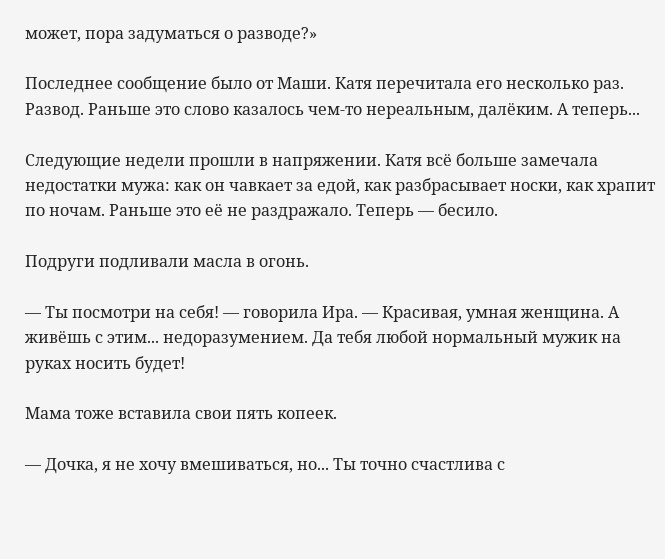может, пора задуматься о разводе?»

Последнее сообщение было от Маши. Катя перечитала его несколько раз. Развод. Раньше это слово казалось чем-то нереальным, далёким. А теперь...

Следующие недели прошли в напряжении. Катя всё больше замечала недостатки мужа: как он чавкает за едой, как разбрасывает носки, как храпит по ночам. Раньше это её не раздражало. Теперь — бесило.

Подруги подливали масла в огонь.

— Ты посмотри на себя! — говорила Ира. — Красивая, умная женщина. А живёшь с этим... недоразумением. Да тебя любой нормальный мужик на руках носить будет!

Мама тоже вставила свои пять копеек.

— Дочка, я не хочу вмешиваться, но... Ты точно счастлива с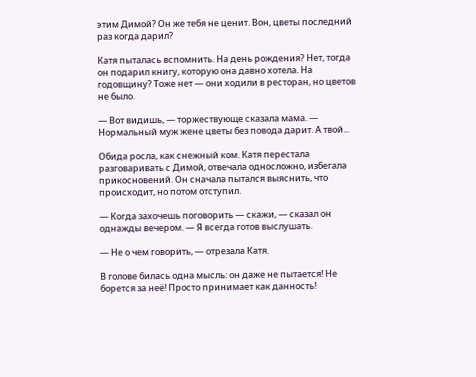этим Димой? Он же тебя не ценит. Вон, цветы последний раз когда дарил?

Катя пыталась вспомнить. На день рождения? Нет, тогда он подарил книгу, которую она давно хотела. На годовщину? Тоже нет — они ходили в ресторан, но цветов не было.

— Вот видишь, — торжествующе сказала мама. — Нормальный муж жене цветы без повода дарит. А твой...

Обида росла, как снежный ком. Катя перестала разговаривать с Димой, отвечала односложно, избегала прикосновений. Он сначала пытался выяснить, что происходит, но потом отступил.

— Когда захочешь поговорить — скажи, — сказал он однажды вечером. — Я всегда готов выслушать.

— Не о чем говорить, — отрезала Катя.

В голове билась одна мысль: он даже не пытается! Не борется за неё! Просто принимает как данность!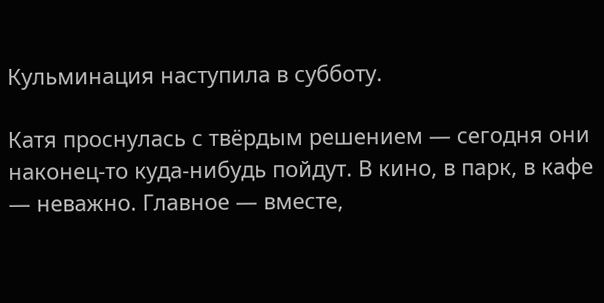Кульминация наступила в субботу.

Катя проснулась с твёрдым решением — сегодня они наконец-то куда-нибудь пойдут. В кино, в парк, в кафе — неважно. Главное — вместе,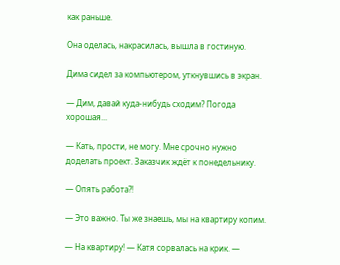как раньше.

Она оделась, накрасилась, вышла в гостиную.

Дима сидел за компьютером, уткнувшись в экран.

— Дим, давай куда-нибудь сходим? Погода хорошая...

— Кать, прости, не могу. Мне срочно нужно доделать проект. Заказчик ждёт к понедельнику.

— Опять работа?!

— Это важно. Ты же знаешь, мы на квартиру копим.

— На квартиру! — Катя сорвалась на крик. —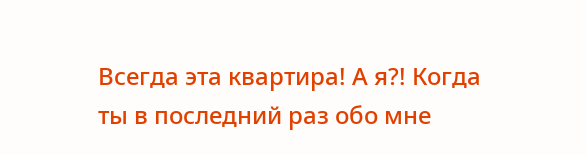Всегда эта квартира! А я?! Когда ты в последний раз обо мне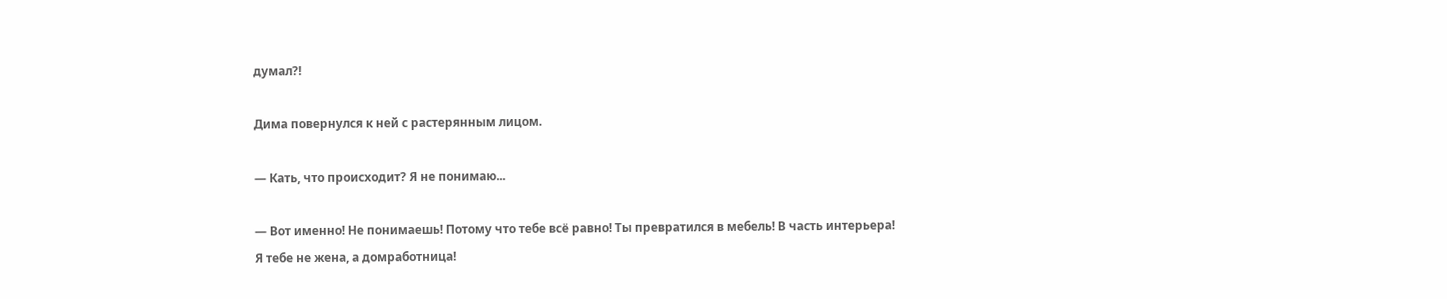думал?!

Дима повернулся к ней с растерянным лицом.

— Кать, что происходит? Я не понимаю...

— Вот именно! Не понимаешь! Потому что тебе всё равно! Ты превратился в мебель! В часть интерьера! Я тебе не жена, а домработница!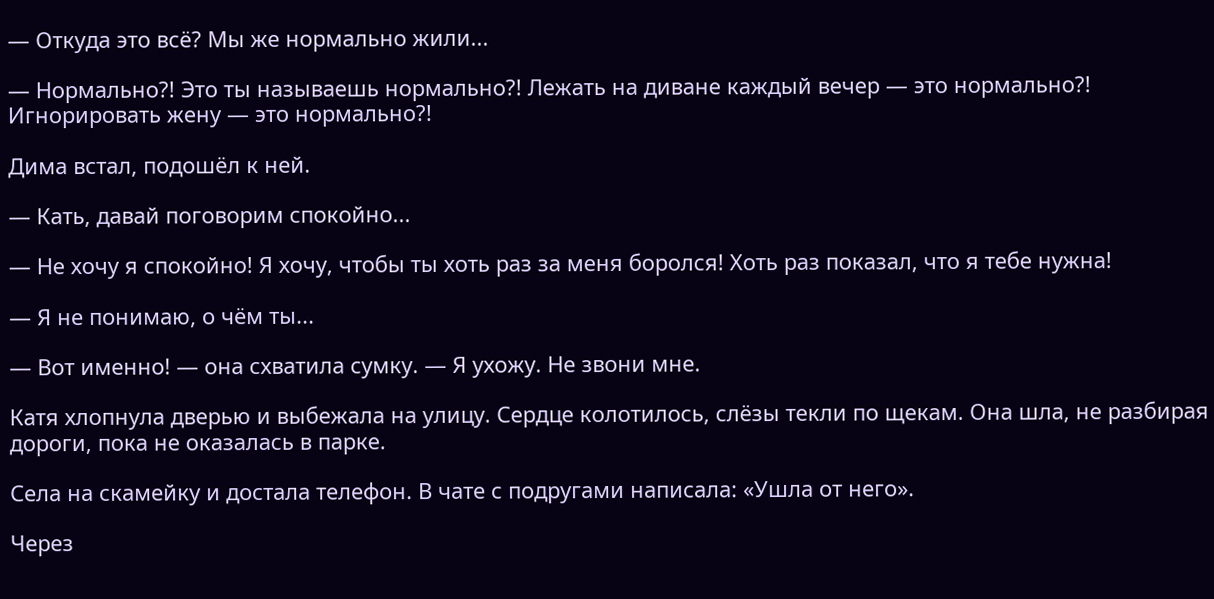— Откуда это всё? Мы же нормально жили...

— Нормально?! Это ты называешь нормально?! Лежать на диване каждый вечер — это нормально?! Игнорировать жену — это нормально?!

Дима встал, подошёл к ней.

— Кать, давай поговорим спокойно...

— Не хочу я спокойно! Я хочу, чтобы ты хоть раз за меня боролся! Хоть раз показал, что я тебе нужна!

— Я не понимаю, о чём ты...

— Вот именно! — она схватила сумку. — Я ухожу. Не звони мне.

Катя хлопнула дверью и выбежала на улицу. Сердце колотилось, слёзы текли по щекам. Она шла, не разбирая дороги, пока не оказалась в парке.

Села на скамейку и достала телефон. В чате с подругами написала: «Ушла от него».

Через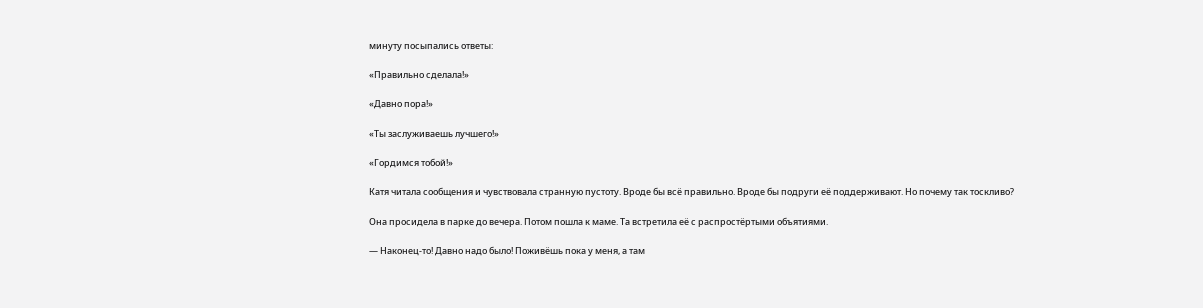минуту посыпались ответы:

«Правильно сделала!»

«Давно пора!»

«Ты заслуживаешь лучшего!»

«Гордимся тобой!»

Катя читала сообщения и чувствовала странную пустоту. Вроде бы всё правильно. Вроде бы подруги её поддерживают. Но почему так тоскливо?

Она просидела в парке до вечера. Потом пошла к маме. Та встретила её с распростёртыми объятиями.

— Наконец-то! Давно надо было! Поживёшь пока у меня, а там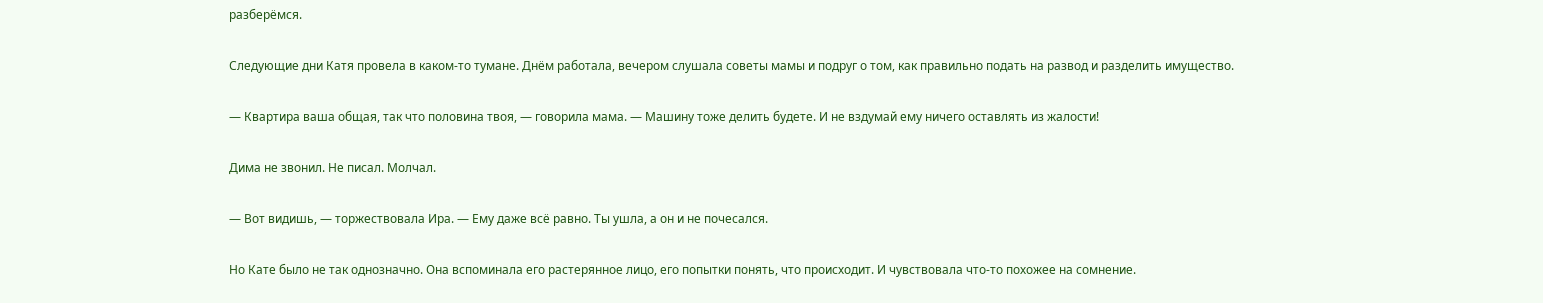разберёмся.

Следующие дни Катя провела в каком-то тумане. Днём работала, вечером слушала советы мамы и подруг о том, как правильно подать на развод и разделить имущество.

— Квартира ваша общая, так что половина твоя, — говорила мама. — Машину тоже делить будете. И не вздумай ему ничего оставлять из жалости!

Дима не звонил. Не писал. Молчал.

— Вот видишь, — торжествовала Ира. — Ему даже всё равно. Ты ушла, а он и не почесался.

Но Кате было не так однозначно. Она вспоминала его растерянное лицо, его попытки понять, что происходит. И чувствовала что-то похожее на сомнение.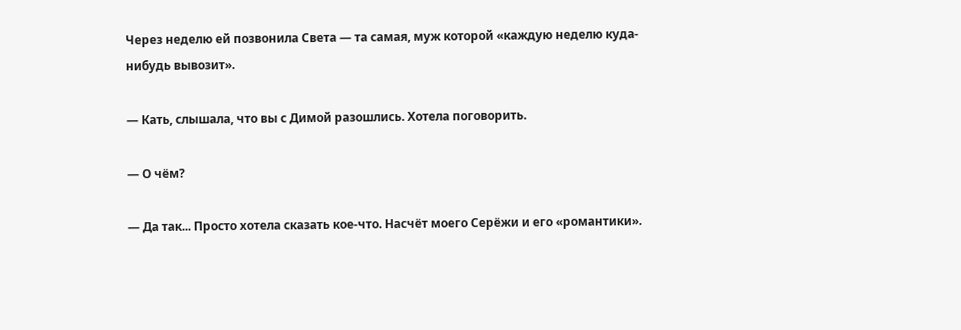Через неделю ей позвонила Света — та самая, муж которой «каждую неделю куда-нибудь вывозит».

— Кать, слышала, что вы с Димой разошлись. Хотела поговорить.

— О чём?

— Да так... Просто хотела сказать кое-что. Насчёт моего Серёжи и его «романтики».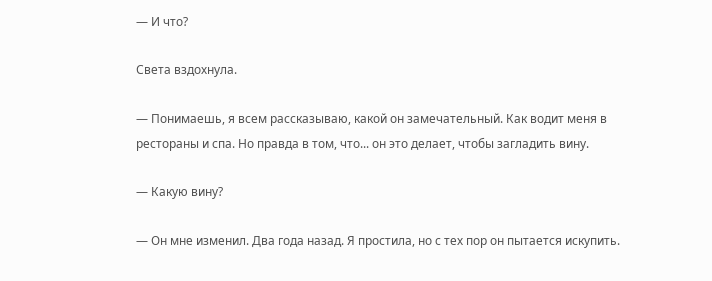— И что?

Света вздохнула.

— Понимаешь, я всем рассказываю, какой он замечательный. Как водит меня в рестораны и спа. Но правда в том, что... он это делает, чтобы загладить вину.

— Какую вину?

— Он мне изменил. Два года назад. Я простила, но с тех пор он пытается искупить.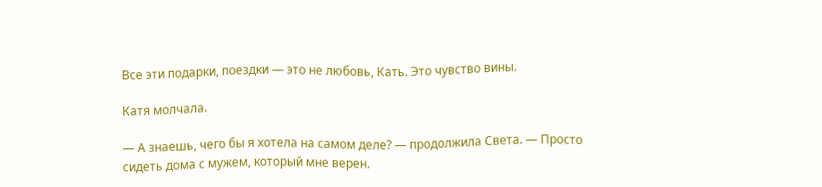Все эти подарки, поездки — это не любовь, Кать. Это чувство вины.

Катя молчала.

— А знаешь, чего бы я хотела на самом деле? — продолжила Света. — Просто сидеть дома с мужем, который мне верен.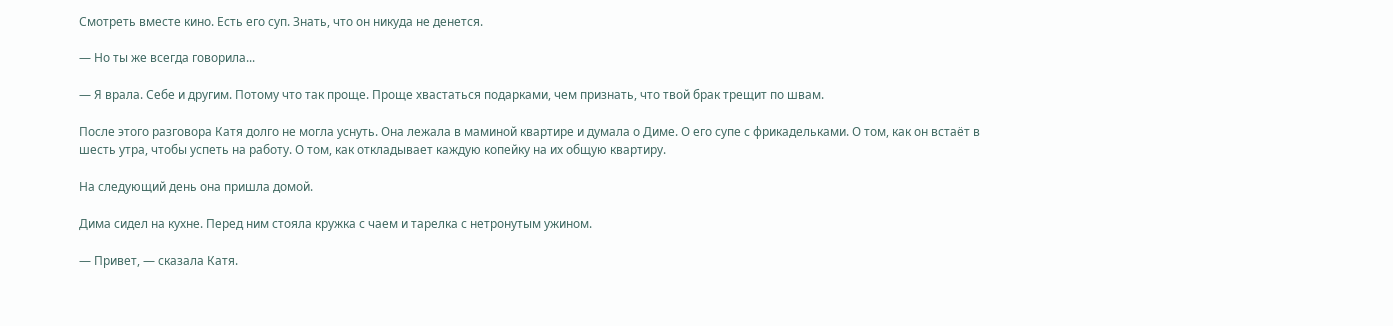Смотреть вместе кино. Есть его суп. Знать, что он никуда не денется.

— Но ты же всегда говорила...

— Я врала. Себе и другим. Потому что так проще. Проще хвастаться подарками, чем признать, что твой брак трещит по швам.

После этого разговора Катя долго не могла уснуть. Она лежала в маминой квартире и думала о Диме. О его супе с фрикадельками. О том, как он встаёт в шесть утра, чтобы успеть на работу. О том, как откладывает каждую копейку на их общую квартиру.

На следующий день она пришла домой.

Дима сидел на кухне. Перед ним стояла кружка с чаем и тарелка с нетронутым ужином.

— Привет, — сказала Катя.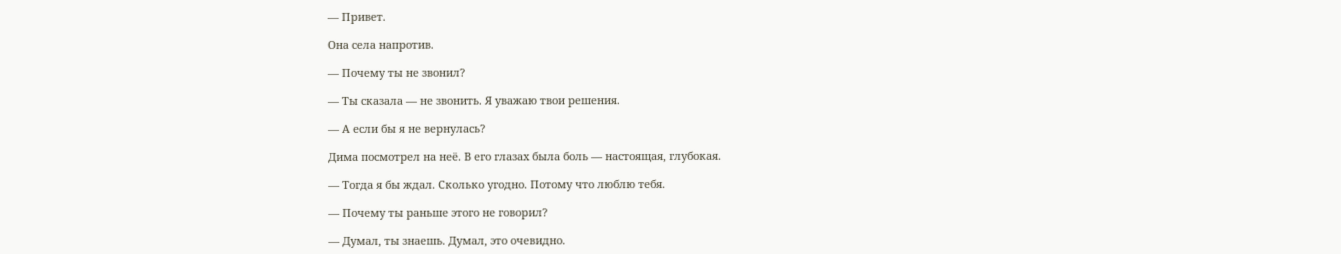— Привет.

Она села напротив.

— Почему ты не звонил?

— Ты сказала — не звонить. Я уважаю твои решения.

— А если бы я не вернулась?

Дима посмотрел на неё. В его глазах была боль — настоящая, глубокая.

— Тогда я бы ждал. Сколько угодно. Потому что люблю тебя.

— Почему ты раньше этого не говорил?

— Думал, ты знаешь. Думал, это очевидно.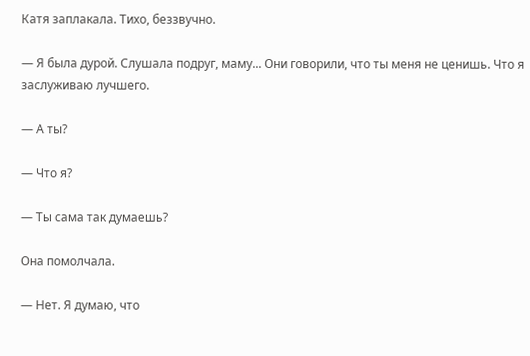Катя заплакала. Тихо, беззвучно.

— Я была дурой. Слушала подруг, маму... Они говорили, что ты меня не ценишь. Что я заслуживаю лучшего.

— А ты?

— Что я?

— Ты сама так думаешь?

Она помолчала.

— Нет. Я думаю, что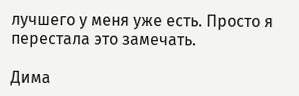лучшего у меня уже есть. Просто я перестала это замечать.

Дима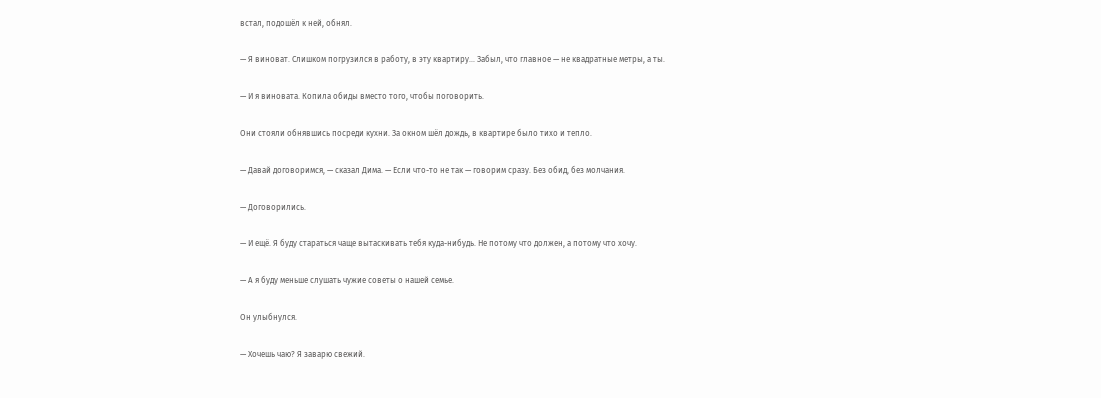встал, подошёл к ней, обнял.

— Я виноват. Слишком погрузился в работу, в эту квартиру... Забыл, что главное — не квадратные метры, а ты.

— И я виновата. Копила обиды вместо того, чтобы поговорить.

Они стояли обнявшись посреди кухни. За окном шёл дождь, в квартире было тихо и тепло.

— Давай договоримся, — сказал Дима. — Если что-то не так — говорим сразу. Без обид, без молчания.

— Договорились.

— И ещё. Я буду стараться чаще вытаскивать тебя куда-нибудь. Не потому что должен, а потому что хочу.

— А я буду меньше слушать чужие советы о нашей семье.

Он улыбнулся.

— Хочешь чаю? Я заварю свежий.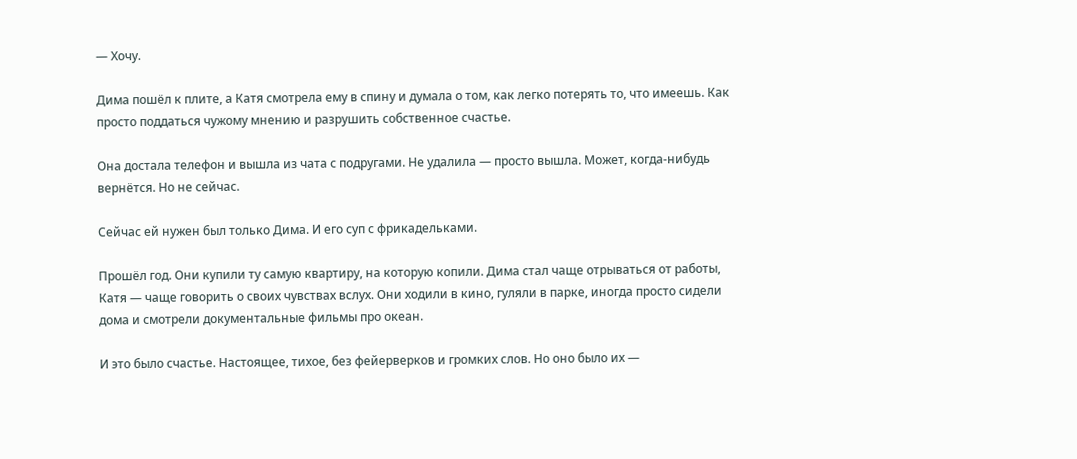— Хочу.

Дима пошёл к плите, а Катя смотрела ему в спину и думала о том, как легко потерять то, что имеешь. Как просто поддаться чужому мнению и разрушить собственное счастье.

Она достала телефон и вышла из чата с подругами. Не удалила — просто вышла. Может, когда-нибудь вернётся. Но не сейчас.

Сейчас ей нужен был только Дима. И его суп с фрикадельками.

Прошёл год. Они купили ту самую квартиру, на которую копили. Дима стал чаще отрываться от работы, Катя — чаще говорить о своих чувствах вслух. Они ходили в кино, гуляли в парке, иногда просто сидели дома и смотрели документальные фильмы про океан.

И это было счастье. Настоящее, тихое, без фейерверков и громких слов. Но оно было их —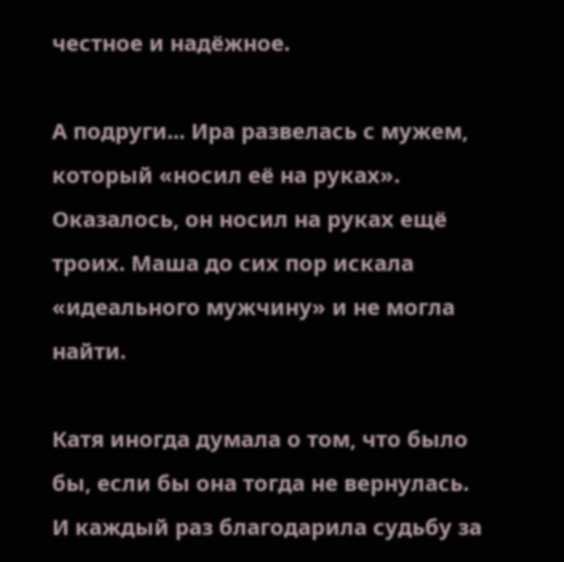честное и надёжное.

А подруги... Ира развелась с мужем, который «носил её на руках». Оказалось, он носил на руках ещё троих. Маша до сих пор искала «идеального мужчину» и не могла найти.

Катя иногда думала о том, что было бы, если бы она тогда не вернулась. И каждый раз благодарила судьбу за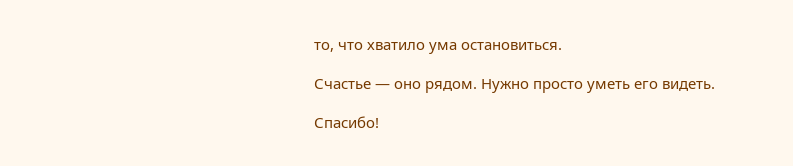то, что хватило ума остановиться.

Счастье — оно рядом. Нужно просто уметь его видеть.

Спасибо!